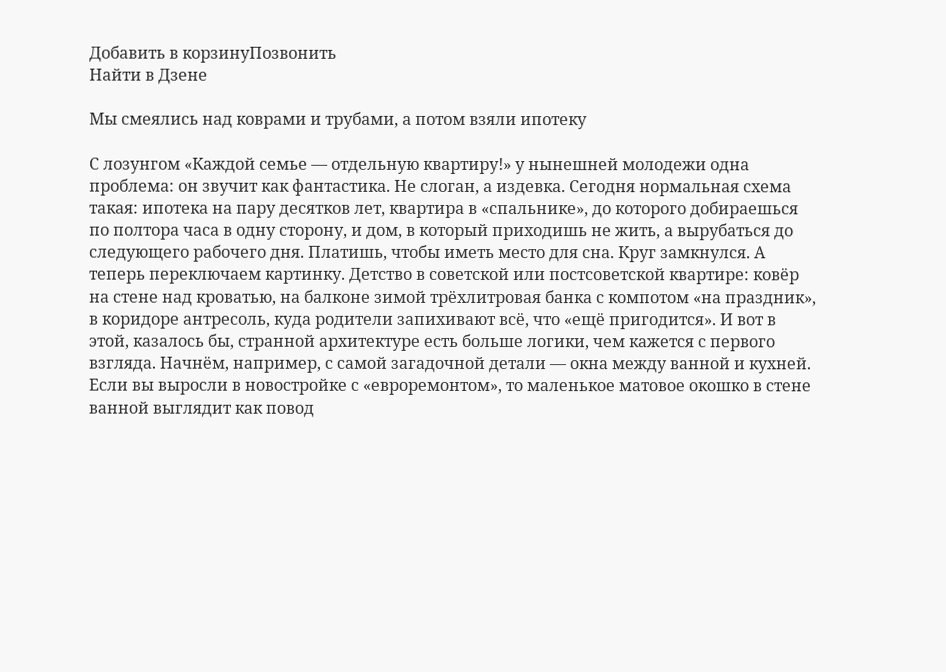Добавить в корзинуПозвонить
Найти в Дзене

Мы смеялись над коврами и трубами, а потом взяли ипотеку

С лозунгом «Каждой семье — отдельную квартиру!» у нынешней молодежи одна проблема: он звучит как фантастика. Не слоган, а издевка. Сегодня нормальная схема такая: ипотека на пару десятков лет, квартира в «спальнике», до которого добираешься по полтора часа в одну сторону, и дом, в который приходишь не жить, а вырубаться до следующего рабочего дня. Платишь, чтобы иметь место для сна. Круг замкнулся. А теперь переключаем картинку. Детство в советской или постсоветской квартире: ковёр на стене над кроватью, на балконе зимой трёхлитровая банка с компотом «на праздник», в коридоре антресоль, куда родители запихивают всё, что «ещё пригодится». И вот в этой, казалось бы, странной архитектуре есть больше логики, чем кажется с первого взгляда. Начнём, например, с самой загадочной детали — окна между ванной и кухней. Если вы выросли в новостройке с «евроремонтом», то маленькое матовое окошко в стене ванной выглядит как повод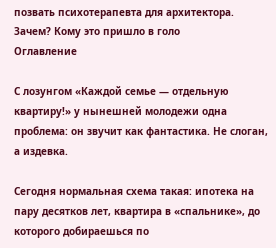позвать психотерапевта для архитектора. Зачем? Кому это пришло в голо
Оглавление

С лозунгом «Каждой семье — отдельную квартиру!» у нынешней молодежи одна проблема: он звучит как фантастика. Не слоган, а издевка.

Сегодня нормальная схема такая: ипотека на пару десятков лет, квартира в «спальнике», до которого добираешься по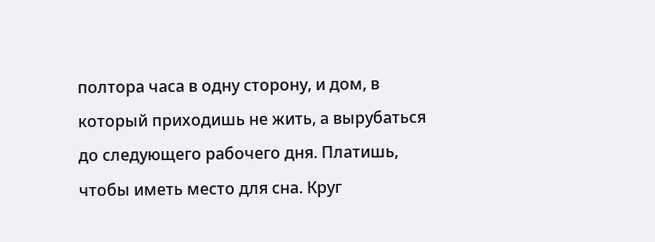полтора часа в одну сторону, и дом, в который приходишь не жить, а вырубаться до следующего рабочего дня. Платишь, чтобы иметь место для сна. Круг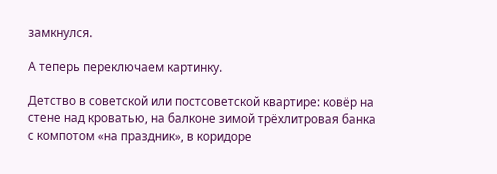замкнулся.

А теперь переключаем картинку.

Детство в советской или постсоветской квартире: ковёр на стене над кроватью, на балконе зимой трёхлитровая банка с компотом «на праздник», в коридоре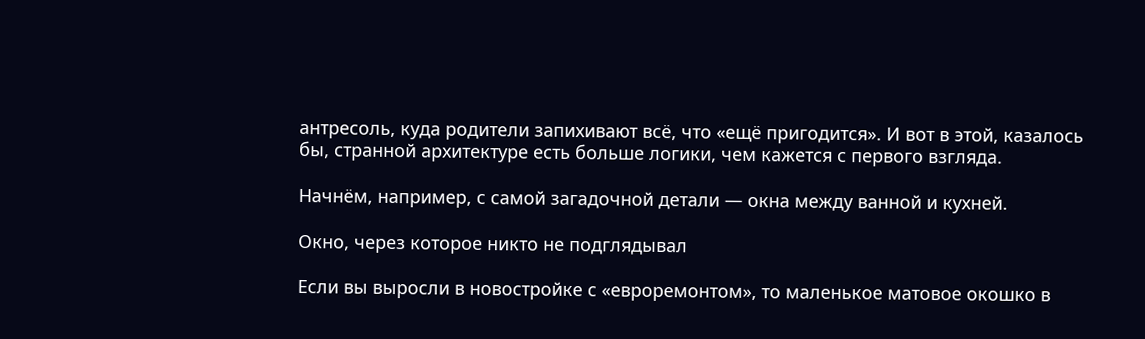антресоль, куда родители запихивают всё, что «ещё пригодится». И вот в этой, казалось бы, странной архитектуре есть больше логики, чем кажется с первого взгляда.

Начнём, например, с самой загадочной детали — окна между ванной и кухней.

Окно, через которое никто не подглядывал

Если вы выросли в новостройке с «евроремонтом», то маленькое матовое окошко в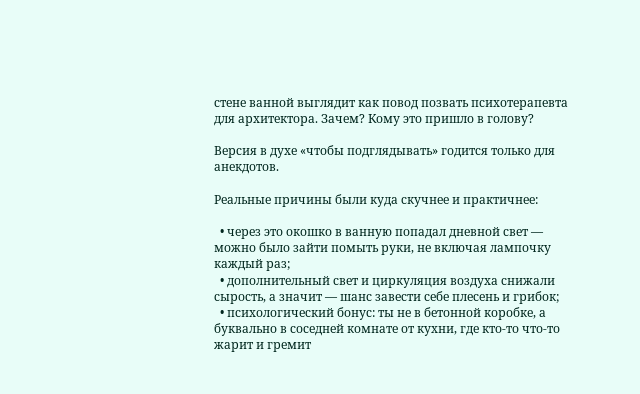стене ванной выглядит как повод позвать психотерапевта для архитектора. Зачем? Кому это пришло в голову?

Версия в духе «чтобы подглядывать» годится только для анекдотов.

Реальные причины были куда скучнее и практичнее:

  • через это окошко в ванную попадал дневной свет — можно было зайти помыть руки, не включая лампочку каждый раз;
  • дополнительный свет и циркуляция воздуха снижали сырость, а значит — шанс завести себе плесень и грибок;
  • психологический бонус: ты не в бетонной коробке, а буквально в соседней комнате от кухни, где кто-то что-то жарит и гремит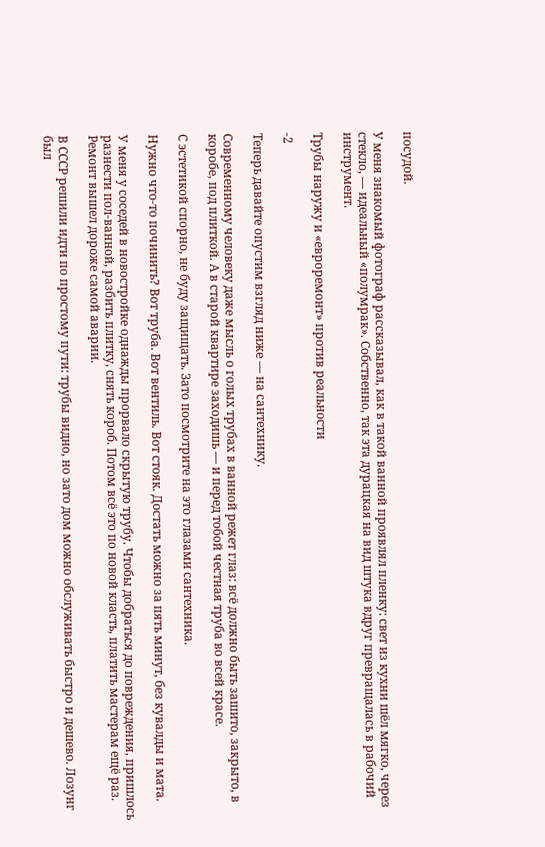посудой.

У меня знакомый фотограф рассказывал, как в такой ванной проявлял пленку: свет из кухни шёл мягко, через стекло, — идеальный «полумрак». Собственно, так эта дурацкая на вид штука вдруг превращалась в рабочий инструмент.

Трубы наружу и «евроремонт» против реальности

-2

Теперь давайте опустим взгляд ниже — на сантехнику.

Современному человеку даже мысль о голых трубах в ванной режет глаз: всё должно быть зашито, закрыто, в коробе, под плиткой. А в старой квартире заходишь — и перед тобой честная труба во всей красе.

С эстетикой спорно, не буду защищать. Зато посмотрите на это глазами сантехника.

Нужно что-то починить? Вот труба. Вот вентиль. Вот стояк. Достать можно за пять минут, без кувалды и мата.

У меня у соседей в новостройке однажды прорвало скрытую трубу. Чтобы добраться до повреждения, пришлось разнести пол-ванной, разбить плитку, снять короб. Потом всё это по новой класть, платить мастерам ещё раз. Ремонт вышел дороже самой аварии.

В СССР решили идти по простому пути: трубы видно, но зато дом можно обслуживать быстро и дешево. Лозунг был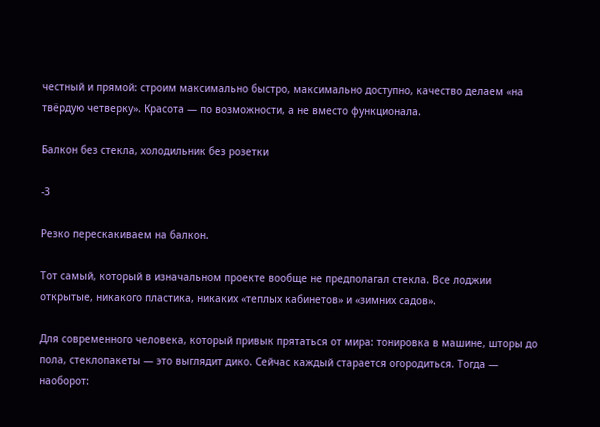честный и прямой: строим максимально быстро, максимально доступно, качество делаем «на твёрдую четверку». Красота — по возможности, а не вместо функционала.

Балкон без стекла, холодильник без розетки

-3

Резко перескакиваем на балкон.

Тот самый, который в изначальном проекте вообще не предполагал стекла. Все лоджии открытые, никакого пластика, никаких «теплых кабинетов» и «зимних садов».

Для современного человека, который привык прятаться от мира: тонировка в машине, шторы до пола, стеклопакеты — это выглядит дико. Сейчас каждый старается огородиться. Тогда — наоборот: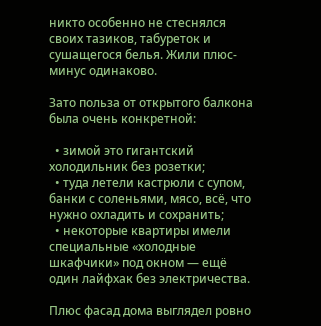никто особенно не стеснялся своих тазиков, табуреток и сушащегося белья. Жили плюс-минус одинаково.

Зато польза от открытого балкона была очень конкретной:

  • зимой это гигантский холодильник без розетки;
  • туда летели кастрюли с супом, банки с соленьями, мясо, всё, что нужно охладить и сохранить;
  • некоторые квартиры имели специальные «холодные шкафчики» под окном — ещё один лайфхак без электричества.

Плюс фасад дома выглядел ровно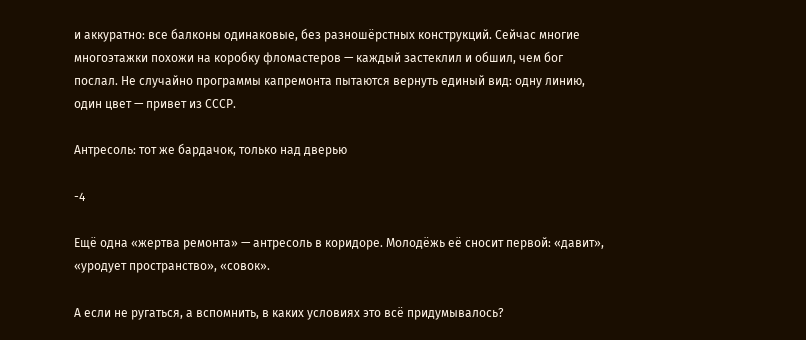и аккуратно: все балконы одинаковые, без разношёрстных конструкций. Сейчас многие многоэтажки похожи на коробку фломастеров — каждый застеклил и обшил, чем бог послал. Не случайно программы капремонта пытаются вернуть единый вид: одну линию, один цвет — привет из СССР.

Антресоль: тот же бардачок, только над дверью

-4

Ещё одна «жертва ремонта» — антресоль в коридоре. Молодёжь её сносит первой: «давит», «уродует пространство», «совок».

А если не ругаться, а вспомнить, в каких условиях это всё придумывалось?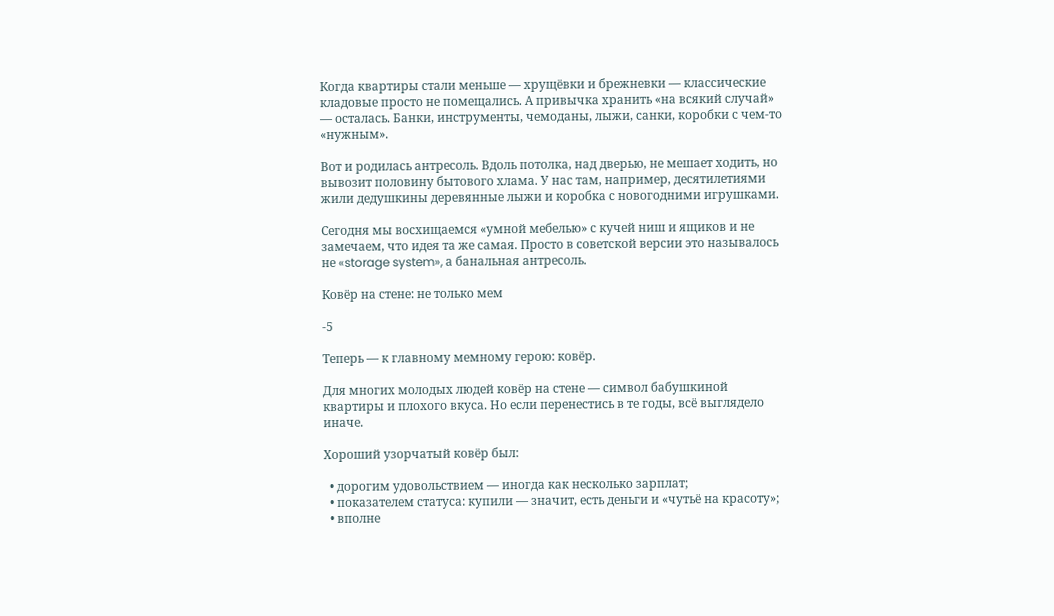Когда квартиры стали меньше — хрущёвки и брежневки — классические кладовые просто не помещались. А привычка хранить «на всякий случай» — осталась. Банки, инструменты, чемоданы, лыжи, санки, коробки с чем-то «нужным».

Вот и родилась антресоль. Вдоль потолка, над дверью, не мешает ходить, но вывозит половину бытового хлама. У нас там, например, десятилетиями жили дедушкины деревянные лыжи и коробка с новогодними игрушками.

Сегодня мы восхищаемся «умной мебелью» с кучей ниш и ящиков и не замечаем, что идея та же самая. Просто в советской версии это называлось не «storage system», а банальная антресоль.

Ковёр на стене: не только мем

-5

Теперь — к главному мемному герою: ковёр.

Для многих молодых людей ковёр на стене — символ бабушкиной квартиры и плохого вкуса. Но если перенестись в те годы, всё выглядело иначе.

Хороший узорчатый ковёр был:

  • дорогим удовольствием — иногда как несколько зарплат;
  • показателем статуса: купили — значит, есть деньги и «чутьё на красоту»;
  • вполне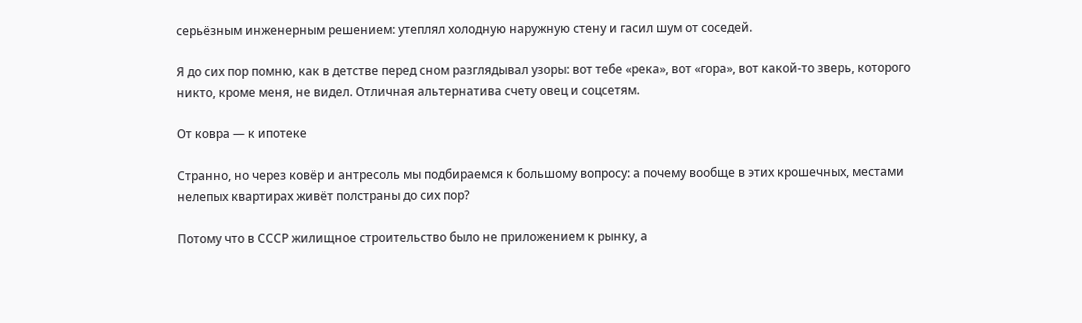серьёзным инженерным решением: утеплял холодную наружную стену и гасил шум от соседей.

Я до сих пор помню, как в детстве перед сном разглядывал узоры: вот тебе «река», вот «гора», вот какой-то зверь, которого никто, кроме меня, не видел. Отличная альтернатива счету овец и соцсетям.

От ковра — к ипотеке

Странно, но через ковёр и антресоль мы подбираемся к большому вопросу: а почему вообще в этих крошечных, местами нелепых квартирах живёт полстраны до сих пор?

Потому что в СССР жилищное строительство было не приложением к рынку, а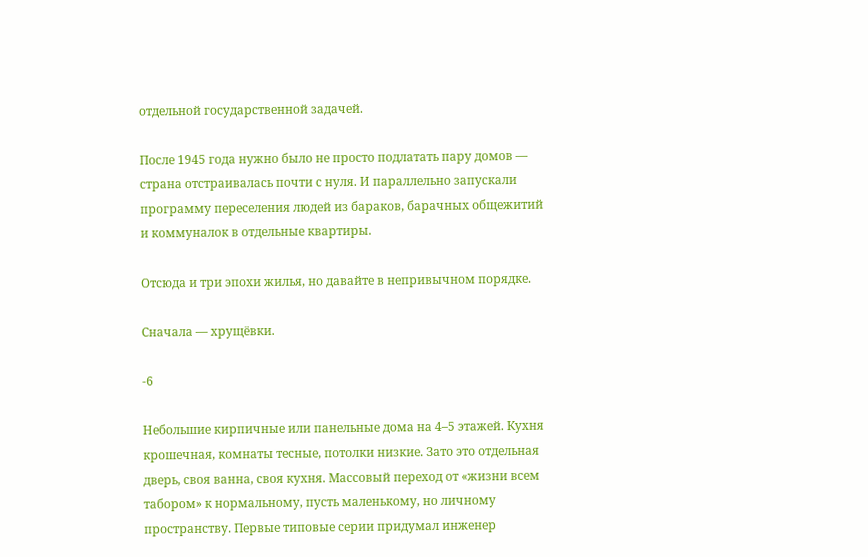отдельной государственной задачей.

После 1945 года нужно было не просто подлатать пару домов — страна отстраивалась почти с нуля. И параллельно запускали программу переселения людей из бараков, барачных общежитий и коммуналок в отдельные квартиры.

Отсюда и три эпохи жилья, но давайте в непривычном порядке.

Сначала — хрущёвки.

-6

Небольшие кирпичные или панельные дома на 4–5 этажей. Кухня крошечная, комнаты тесные, потолки низкие. Зато это отдельная дверь, своя ванна, своя кухня. Массовый переход от «жизни всем табором» к нормальному, пусть маленькому, но личному пространству. Первые типовые серии придумал инженер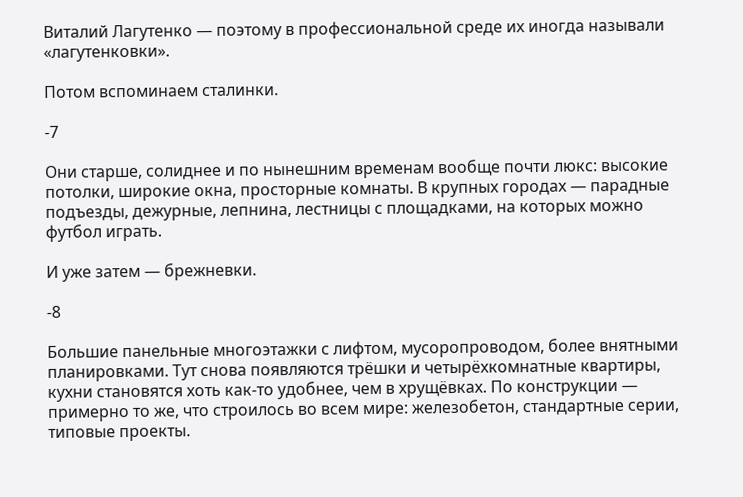Виталий Лагутенко — поэтому в профессиональной среде их иногда называли «лагутенковки».

Потом вспоминаем сталинки.

-7

Они старше, солиднее и по нынешним временам вообще почти люкс: высокие потолки, широкие окна, просторные комнаты. В крупных городах — парадные подъезды, дежурные, лепнина, лестницы с площадками, на которых можно футбол играть.

И уже затем — брежневки.

-8

Большие панельные многоэтажки с лифтом, мусоропроводом, более внятными планировками. Тут снова появляются трёшки и четырёхкомнатные квартиры, кухни становятся хоть как-то удобнее, чем в хрущёвках. По конструкции — примерно то же, что строилось во всем мире: железобетон, стандартные серии, типовые проекты.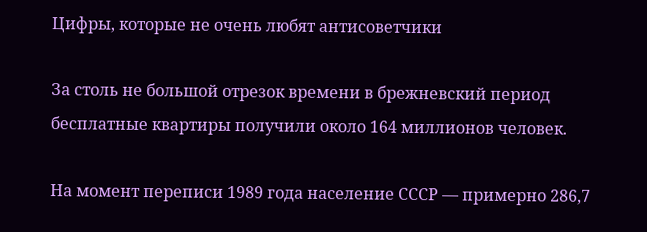Цифры, которые не очень любят антисоветчики

За столь не большой отрезок времени в брежневский период бесплатные квартиры получили около 164 миллионов человек.

На момент переписи 1989 года население СССР — примерно 286,7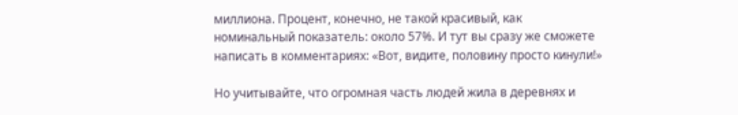миллиона. Процент, конечно, не такой красивый, как номинальный показатель: около 57%. И тут вы сразу же сможете написать в комментариях: «Вот, видите, половину просто кинули!»

Но учитывайте, что огромная часть людей жила в деревнях и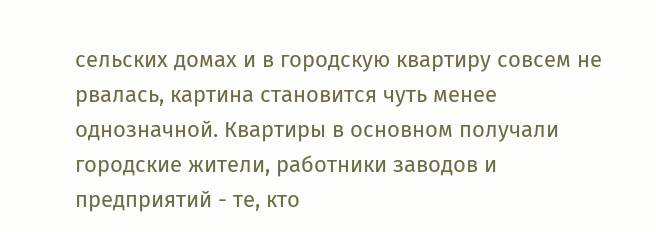сельских домах и в городскую квартиру совсем не рвалась, картина становится чуть менее однозначной. Квартиры в основном получали городские жители, работники заводов и предприятий - те, кто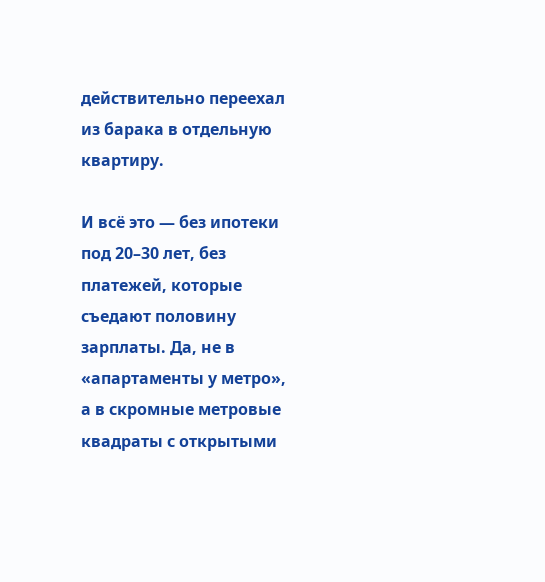действительно переехал из барака в отдельную квартиру.

И всё это — без ипотеки под 20–30 лет, без платежей, которые съедают половину зарплаты. Да, не в «апартаменты у метро», а в скромные метровые квадраты с открытыми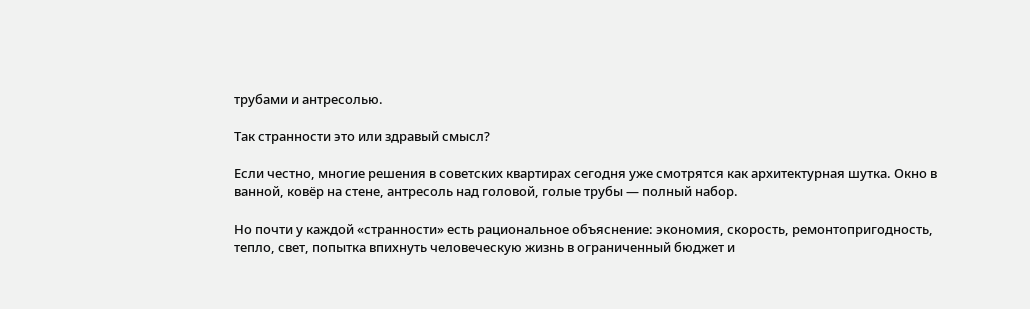трубами и антресолью.

Так странности это или здравый смысл?

Если честно, многие решения в советских квартирах сегодня уже смотрятся как архитектурная шутка. Окно в ванной, ковёр на стене, антресоль над головой, голые трубы — полный набор.

Но почти у каждой «странности» есть рациональное объяснение: экономия, скорость, ремонтопригодность, тепло, свет, попытка впихнуть человеческую жизнь в ограниченный бюджет и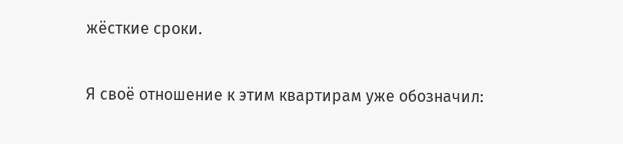жёсткие сроки.

Я своё отношение к этим квартирам уже обозначил: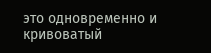это одновременно и кривоватый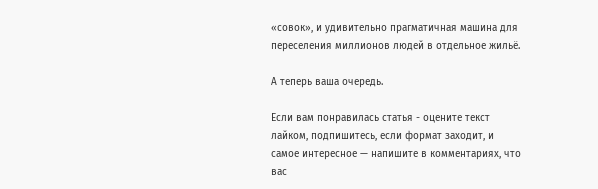«совок», и удивительно прагматичная машина для переселения миллионов людей в отдельное жильё.

А теперь ваша очередь.

Если вам понравилась статья - оцените текст лайком, подпишитесь, если формат заходит, и самое интересное — напишите в комментариях, что вас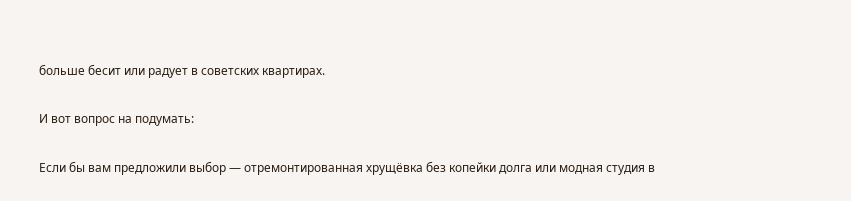больше бесит или радует в советских квартирах.

И вот вопрос на подумать:

Если бы вам предложили выбор — отремонтированная хрущёвка без копейки долга или модная студия в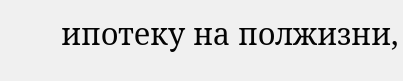ипотеку на полжизни,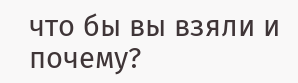что бы вы взяли и почему?